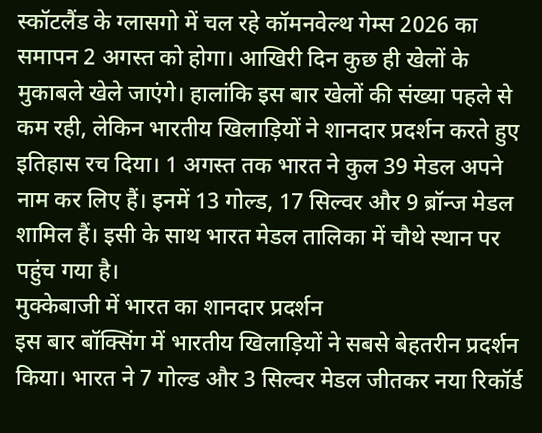स्कॉटलैंड के ग्लासगो में चल रहे कॉमनवेल्थ गेम्स 2026 का समापन 2 अगस्त को होगा। आखिरी दिन कुछ ही खेलों के मुकाबले खेले जाएंगे। हालांकि इस बार खेलों की संख्या पहले से कम रही, लेकिन भारतीय खिलाड़ियों ने शानदार प्रदर्शन करते हुए इतिहास रच दिया। 1 अगस्त तक भारत ने कुल 39 मेडल अपने नाम कर लिए हैं। इनमें 13 गोल्ड, 17 सिल्वर और 9 ब्रॉन्ज मेडल शामिल हैं। इसी के साथ भारत मेडल तालिका में चौथे स्थान पर पहुंच गया है।
मुक्केबाजी में भारत का शानदार प्रदर्शन
इस बार बॉक्सिंग में भारतीय खिलाड़ियों ने सबसे बेहतरीन प्रदर्शन किया। भारत ने 7 गोल्ड और 3 सिल्वर मेडल जीतकर नया रिकॉर्ड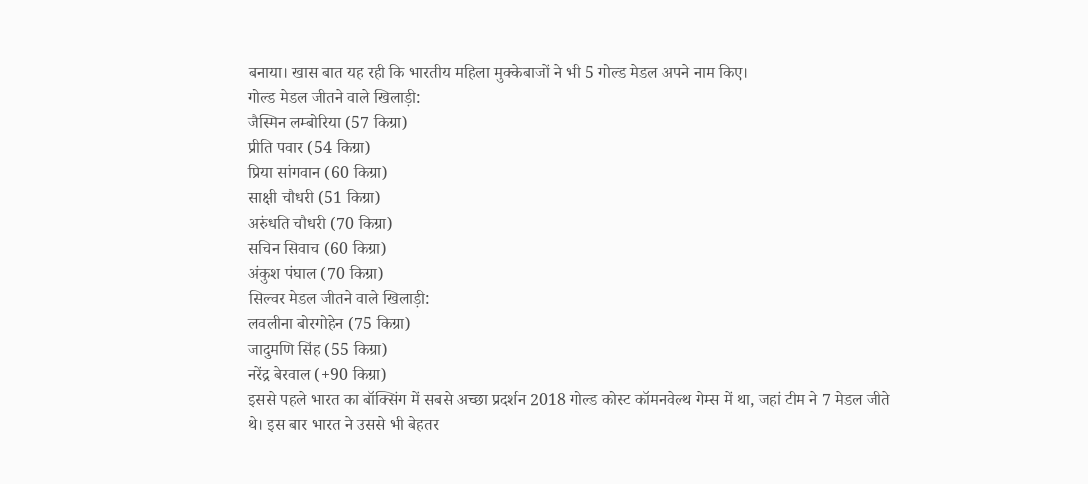बनाया। खास बात यह रही कि भारतीय महिला मुक्केबाजों ने भी 5 गोल्ड मेडल अपने नाम किए।
गोल्ड मेडल जीतने वाले खिलाड़ी:
जैस्मिन लम्बोरिया (57 किग्रा)
प्रीति पवार (54 किग्रा)
प्रिया सांगवान (60 किग्रा)
साक्षी चौधरी (51 किग्रा)
अरुंधति चौधरी (70 किग्रा)
सचिन सिवाच (60 किग्रा)
अंकुश पंघाल (70 किग्रा)
सिल्वर मेडल जीतने वाले खिलाड़ी:
लवलीना बोरगोहेन (75 किग्रा)
जादुमणि सिंह (55 किग्रा)
नरेंद्र बेरवाल (+90 किग्रा)
इससे पहले भारत का बॉक्सिंग में सबसे अच्छा प्रदर्शन 2018 गोल्ड कोस्ट कॉमनवेल्थ गेम्स में था, जहां टीम ने 7 मेडल जीते थे। इस बार भारत ने उससे भी बेहतर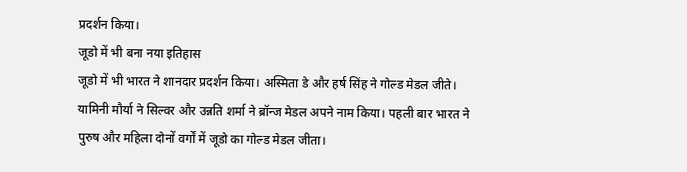प्रदर्शन किया।
जूडो में भी बना नया इतिहास
जूडो में भी भारत ने शानदार प्रदर्शन किया। अस्मिता डे और हर्ष सिंह ने गोल्ड मेडल जीते। यामिनी मौर्या ने सिल्वर और उन्नति शर्मा ने ब्रॉन्ज मेडल अपने नाम किया। पहली बार भारत ने पुरुष और महिला दोनों वर्गों में जूडो का गोल्ड मेडल जीता।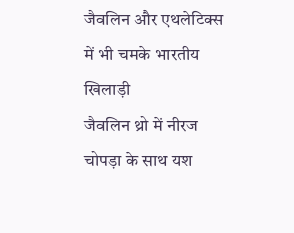जैवलिन और एथलेटिक्स में भी चमके भारतीय खिलाड़ी
जैवलिन थ्रो में नीरज चोपड़ा के साथ यश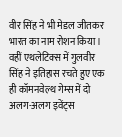वीर सिंह ने भी मेडल जीतकर भारत का नाम रोशन किया। वहीं एथलेटिक्स में गुलवीर सिंह ने इतिहास रचते हुए एक ही कॉमनवेल्थ गेम्स में दो अलग-अलग इवेंट्स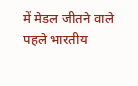में मेडल जीतने वाले पहले भारतीय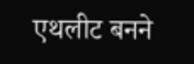एथलीट बनने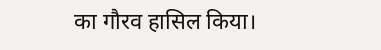का गौरव हासिल किया।